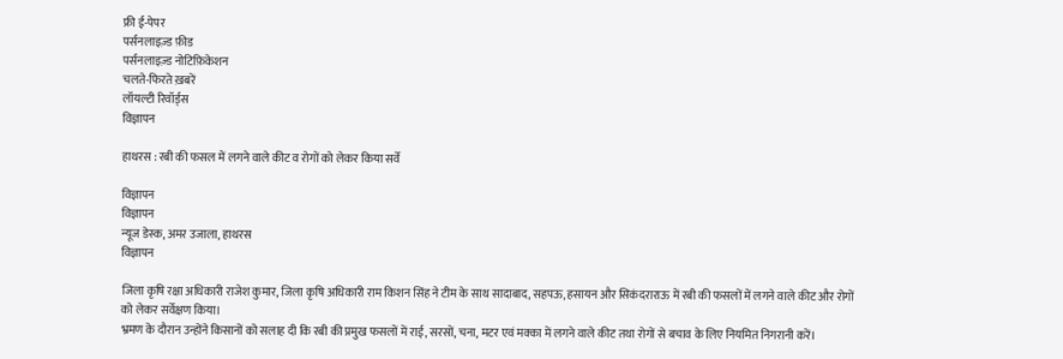फ्री ई-पेपर
पर्सनलाइज़्ड फ़ीड
पर्सनलाइज़्ड नोटिफ़िकेशन
चलते-फिरते ख़बरें
लॉयल्टी रिवॉर्ड्स
विज्ञापन

हाथरस : रबी की फसल में लगने वाले कीट व रोगों को लेकर किया सर्वे

विज्ञापन
विज्ञापन
न्यूज डेस्क, अमर उजाला, हाथरस
विज्ञापन

जिला कृषि रक्षा अधिकारी राजेश कुमार, जिला कृषि अधिकारी राम किशन सिंह ने टीम के साथ सादाबाद, सहपऊ, हसायन और सिकंदराराऊ में रबी की फसलों में लगने वाले कीट और रोगों को लेकर सर्वेक्षण किया।
भ्रमण के दौरान उन्होंने किसानों को सलाह दी कि रबी की प्रमुख फसलों में राई, सरसों, चना, मटर एवं मक्का में लगने वाले कीट तथा रोगों से बचाव के लिए नियमित निगरानी करें।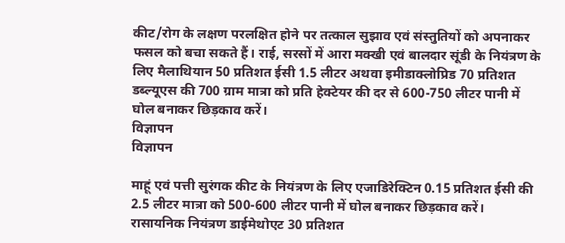कीट/रोग के लक्षण परलक्षित होने पर तत्काल सुझाव एवं संस्तुतियों को अपनाकर फसल को बचा सकते हैं। राई, सरसों में आरा मक्खी एवं बालदार सूंडी के नियंत्रण के लिए मैलाथियान 50 प्रतिशत ईसी 1.5 लीटर अथवा इमीडाक्लोप्रिड 70 प्रतिशत डब्ल्यूएस की 700 ग्राम मात्रा को प्रति हेक्टेयर की दर से 600-750 लीटर पानी में घोल बनाकर छिड़काव करें।
विज्ञापन
विज्ञापन

माहूं एवं पत्ती सुरंगक कीट के नियंत्रण के लिए एजाडिरेक्टिन 0.15 प्रतिशत ईसी की 2.5 लीटर मात्रा को 500-600 लीटर पानी में घोल बनाकर छिड़काव करें। रासायनिक नियंत्रण डाईमेथोएट 30 प्रतिशत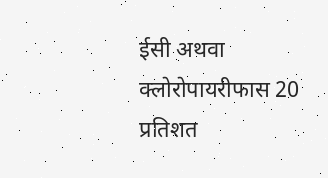ईसी अथवा क्लोरोपायरीफास 20 प्रतिशत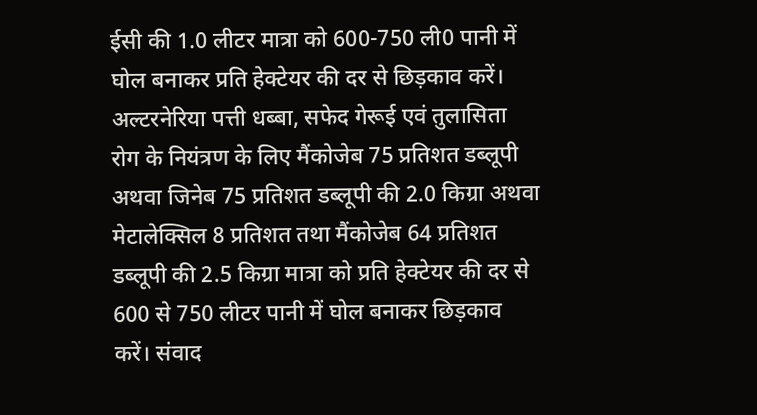ईसी की 1.0 लीटर मात्रा को 600-750 ली0 पानी में घोल बनाकर प्रति हेक्टेयर की दर से छिड़काव करें। अल्टरनेरिया पत्ती धब्बा, सफेद गेरूई एवं तुलासिता रोग के नियंत्रण के लिए मैंकोजेब 75 प्रतिशत डब्लूपी अथवा जिनेब 75 प्रतिशत डब्लूपी की 2.0 किग्रा अथवा मेटालेक्सिल 8 प्रतिशत तथा मैंकोजेब 64 प्रतिशत डब्लूपी की 2.5 किग्रा मात्रा को प्रति हेक्टेयर की दर से 600 से 750 लीटर पानी में घोल बनाकर छिड़काव करें। संवाद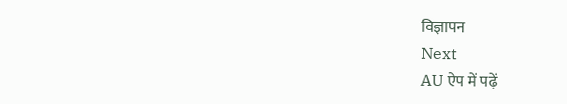विज्ञापन
Next
AU ऐप में पढ़ें